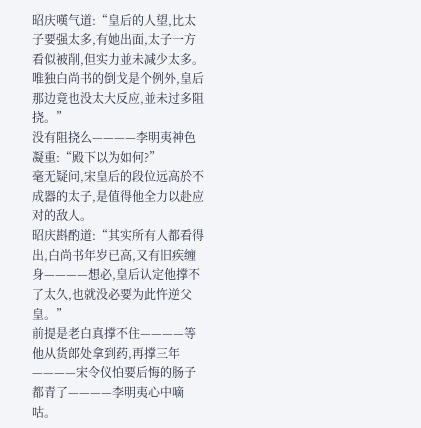昭庆嘆气道:“皇后的人望,比太子要强太多,有她出面,太子一方看似被削,但实力並未减少太多。
唯独白尚书的倒戈是个例外,皇后那边竟也没太大反应,並未过多阻挠。”
没有阻挠么————李明夷神色凝重:“殿下以为如何?”
毫无疑问,宋皇后的段位远高於不成器的太子,是值得他全力以赴应对的敌人。
昭庆斟酌道:“其实所有人都看得出,白尚书年岁已高,又有旧疾缠身————想必,皇后认定他撑不了太久,也就没必要为此忤逆父皇。”
前提是老白真撑不住————等他从货郎处拿到药,再撑三年————宋令仪怕要后悔的肠子都青了————李明夷心中嘀咕。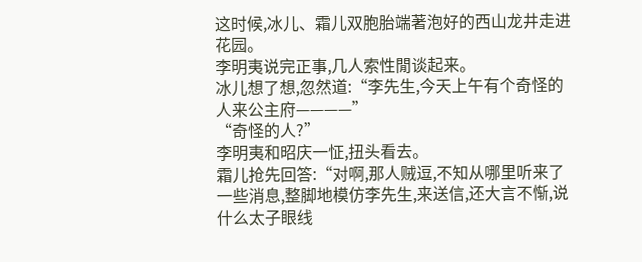这时候,冰儿、霜儿双胞胎端著泡好的西山龙井走进花园。
李明夷说完正事,几人索性閒谈起来。
冰儿想了想,忽然道:“李先生,今天上午有个奇怪的人来公主府————”
“奇怪的人?”
李明夷和昭庆一怔,扭头看去。
霜儿抢先回答:“对啊,那人贼逗,不知从哪里听来了一些消息,整脚地模仿李先生,来送信,还大言不惭,说什么太子眼线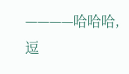————哈哈哈,逗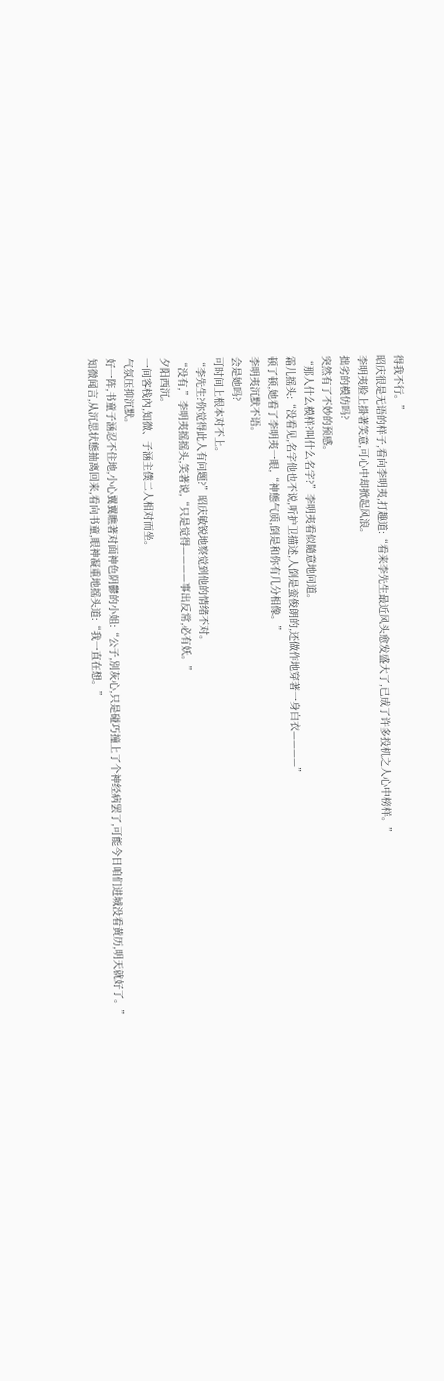得我不行。”
昭庆很是无语的样子,看向李明夷,打趣道:“看来李先生最近风头愈发盛大了,已成了许多投机之人心中榜样。”
李明夷脸上掛著笑意,可心中却掀起风浪。
拙劣的模仿吗?
突然有了不妙的预感。
“那人什么模样?叫什么名字?”李明夷看似隨意地问道。
霜儿摇头:“没看见,名字他也不说,听护卫描述,人倒是蛮俊朗的,还做作地穿著一身白衣————”
顿了顿,她看了李明夷一眼,“神態气质,倒是和你有几分相像。”
李明夷沉默不语。
会是她吗?
可时间上根本对不上。
“李先生?你觉得此人有问题?”昭庆敏锐地察觉到他的情绪不对。
“没有,”李明夷摇摇头,笑著说,“只是觉得————事出反常,必有妖。”
夕阳西沉。
一间客栈內,知微、子涵主僕二人相对而坐。
气氛压抑沉默。
好一阵,书童子涵忍不住地,小心翼翼瞧著对面神色阴鬱的小姐:“公子,別灰心,只是碰巧撞上了个神经病罢了,可能今日咱们进城没看黄历,明天就好了。”
知微闻言,从沉思状態抽离回来,看向书童,眼神凝重地摇头道:“我一直在想。”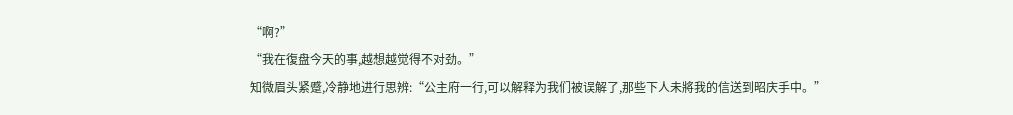“啊?”
“我在復盘今天的事,越想越觉得不对劲。”
知微眉头紧蹙,冷静地进行思辨:“公主府一行,可以解释为我们被误解了,那些下人未將我的信送到昭庆手中。”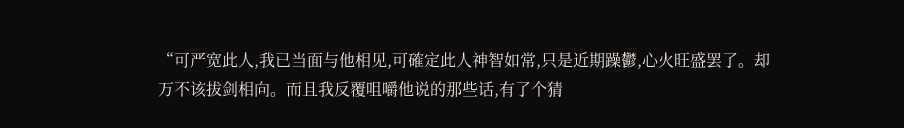“可严宽此人,我已当面与他相见,可確定此人神智如常,只是近期躁鬱,心火旺盛罢了。却万不该拔剑相向。而且我反覆咀嚼他说的那些话,有了个猜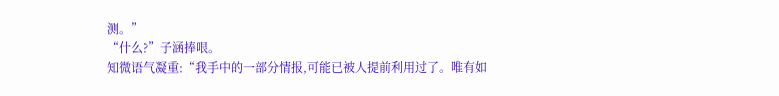测。”
“什么?”子涵捧哏。
知微语气凝重:“我手中的一部分情报,可能已被人提前利用过了。唯有如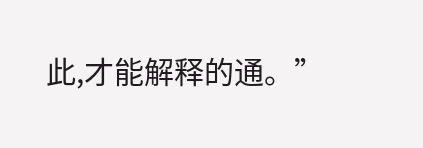此,才能解释的通。”